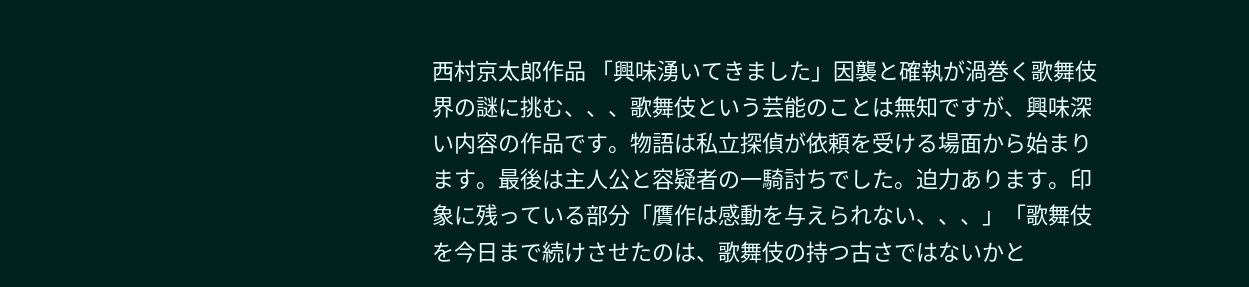西村京太郎作品 「興味湧いてきました」因襲と確執が渦巻く歌舞伎界の謎に挑む、、、歌舞伎という芸能のことは無知ですが、興味深い内容の作品です。物語は私立探偵が依頼を受ける場面から始まります。最後は主人公と容疑者の一騎討ちでした。迫力あります。印象に残っている部分「贋作は感動を与えられない、、、」「歌舞伎を今日まで続けさせたのは、歌舞伎の持つ古さではないかと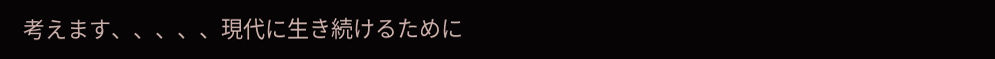考えます、、、、、現代に生き続けるために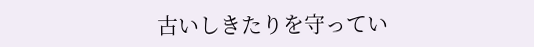古いしきたりを守ってい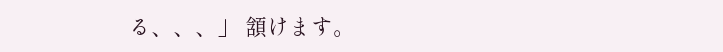る、、、」 頷けます。